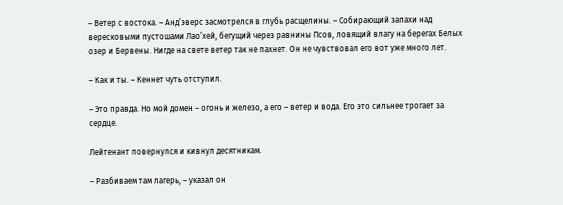– Ветер с востока. – Анд’эверс засмотрелся в глубь расщелины. – Собирающий запахи над вересковыми пустошами Лао’хей, бегущий через равнины Псов, ловящий влагу на берегах Белых озер и Бервены. Нигде на свете ветер так не пахнет. Он не чувствовал его вот уже много лет.

– Как и ты. – Кеннет чуть отступил.

– Это правда. Но мой домен – огонь и железо, а его – ветер и вода. Его это сильнее трогает за сердце.

Лейтенант повернулся и кивнул десятникам.

– Разбиваем там лагерь, – указал он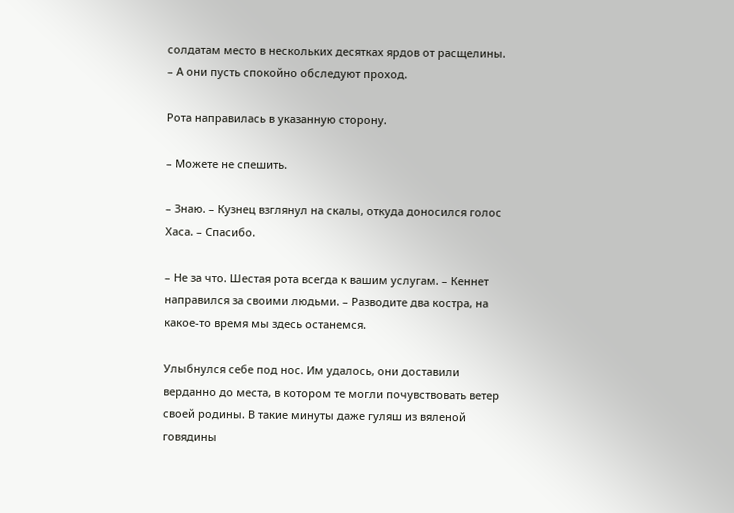солдатам место в нескольких десятках ярдов от расщелины. – А они пусть спокойно обследуют проход.

Рота направилась в указанную сторону.

– Можете не спешить.

– Знаю. – Кузнец взглянул на скалы, откуда доносился голос Хаса. – Спасибо.

– Не за что. Шестая рота всегда к вашим услугам. – Кеннет направился за своими людьми. – Разводите два костра, на какое-то время мы здесь останемся.

Улыбнулся себе под нос. Им удалось, они доставили верданно до места, в котором те могли почувствовать ветер своей родины. В такие минуты даже гуляш из вяленой говядины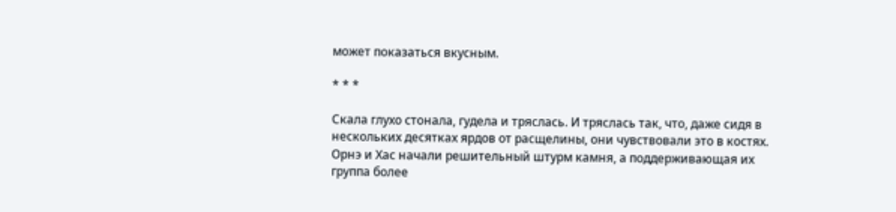может показаться вкусным.

* * *

Скала глухо стонала, гудела и тряслась. И тряслась так, что, даже сидя в нескольких десятках ярдов от расщелины, они чувствовали это в костях. Орнэ и Хас начали решительный штурм камня, а поддерживающая их группа более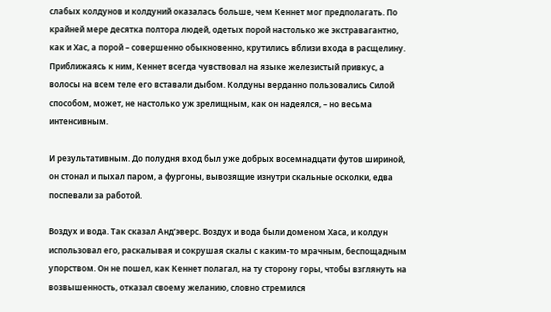слабых колдунов и колдуний оказалась больше, чем Кеннет мог предполагать. По крайней мере десятка полтора людей, одетых порой настолько же экстравагантно, как и Хас, а порой – совершенно обыкновенно, крутились вблизи входа в расщелину. Приближаясь к ним, Кеннет всегда чувствовал на языке железистый привкус, а волосы на всем теле его вставали дыбом. Колдуны верданно пользовались Силой способом, может, не настолько уж зрелищным, как он надеялся, – но весьма интенсивным.

И результативным. До полудня вход был уже добрых восемнадцати футов шириной, он стонал и пыхал паром, а фургоны, вывозящие изнутри скальные осколки, едва поспевали за работой.

Воздух и вода. Так сказал Анд’эверс. Воздух и вода были доменом Хаса, и колдун использовал его, раскалывая и сокрушая скалы с каким-то мрачным, беспощадным упорством. Он не пошел, как Кеннет полагал, на ту сторону горы, чтобы взглянуть на возвышенность, отказал своему желанию, словно стремился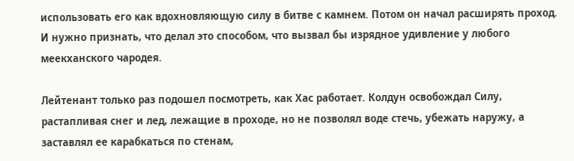использовать его как вдохновляющую силу в битве с камнем. Потом он начал расширять проход. И нужно признать, что делал это способом, что вызвал бы изрядное удивление у любого меекханского чародея.

Лейтенант только раз подошел посмотреть, как Хас работает. Колдун освобождал Силу, растапливая снег и лед, лежащие в проходе, но не позволял воде стечь, убежать наружу, а заставлял ее карабкаться по стенам,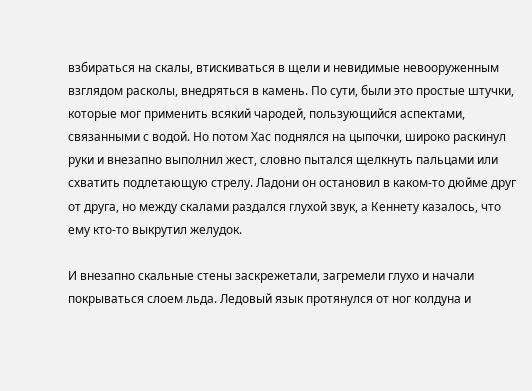взбираться на скалы, втискиваться в щели и невидимые невооруженным взглядом расколы, внедряться в камень. По сути, были это простые штучки, которые мог применить всякий чародей, пользующийся аспектами, связанными с водой. Но потом Хас поднялся на цыпочки, широко раскинул руки и внезапно выполнил жест, словно пытался щелкнуть пальцами или схватить подлетающую стрелу. Ладони он остановил в каком-то дюйме друг от друга, но между скалами раздался глухой звук, а Кеннету казалось, что ему кто-то выкрутил желудок.

И внезапно скальные стены заскрежетали, загремели глухо и начали покрываться слоем льда. Ледовый язык протянулся от ног колдуна и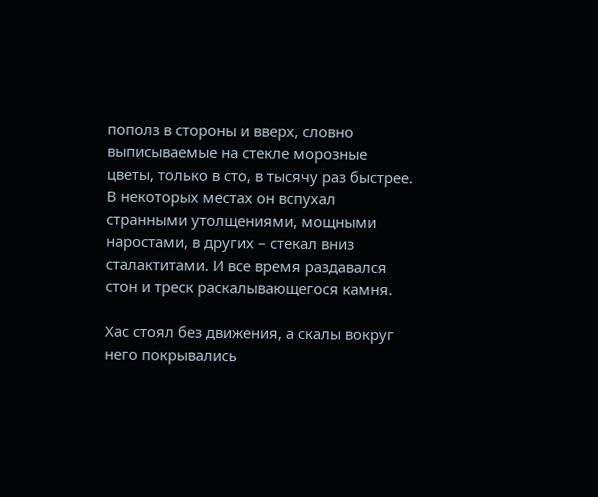пополз в стороны и вверх, словно выписываемые на стекле морозные цветы, только в сто, в тысячу раз быстрее. В некоторых местах он вспухал странными утолщениями, мощными наростами, в других – стекал вниз сталактитами. И все время раздавался стон и треск раскалывающегося камня.

Хас стоял без движения, а скалы вокруг него покрывались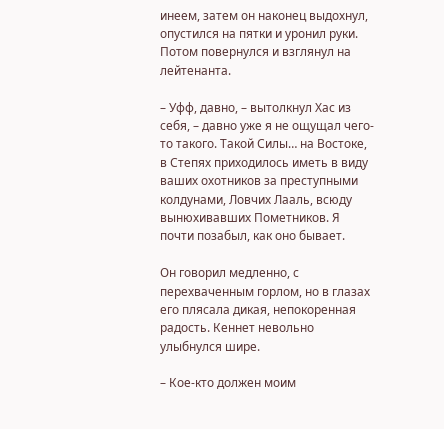инеем, затем он наконец выдохнул, опустился на пятки и уронил руки. Потом повернулся и взглянул на лейтенанта.

– Уфф, давно, – вытолкнул Хас из себя, – давно уже я не ощущал чего-то такого. Такой Силы… на Востоке, в Степях приходилось иметь в виду ваших охотников за преступными колдунами, Ловчих Лааль, всюду вынюхивавших Пометников. Я почти позабыл, как оно бывает.

Он говорил медленно, с перехваченным горлом, но в глазах его плясала дикая, непокоренная радость. Кеннет невольно улыбнулся шире.

– Кое-кто должен моим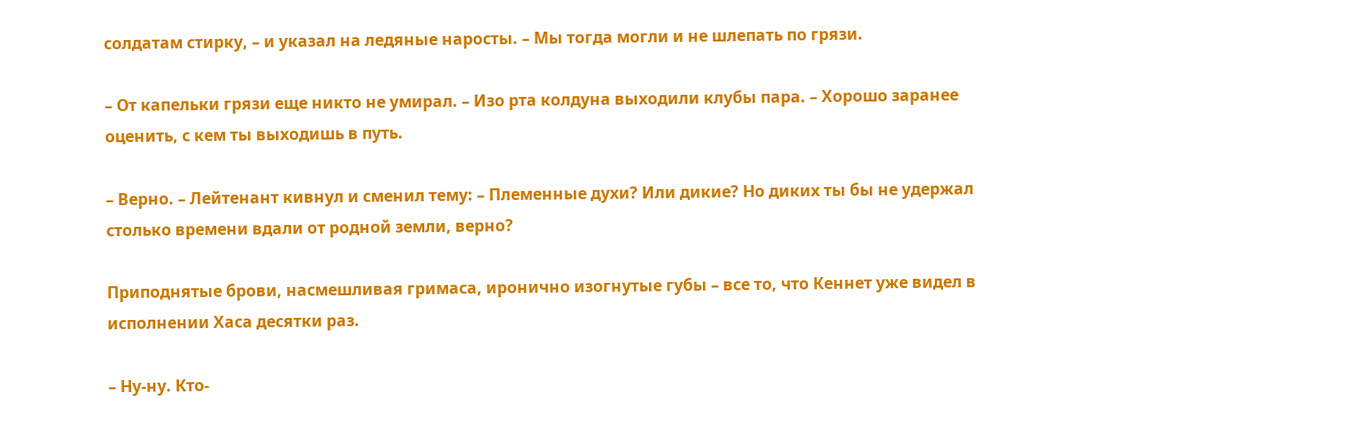солдатам стирку, – и указал на ледяные наросты. – Мы тогда могли и не шлепать по грязи.

– От капельки грязи еще никто не умирал. – Изо рта колдуна выходили клубы пара. – Хорошо заранее оценить, с кем ты выходишь в путь.

– Верно. – Лейтенант кивнул и сменил тему: – Племенные духи? Или дикие? Но диких ты бы не удержал столько времени вдали от родной земли, верно?

Приподнятые брови, насмешливая гримаса, иронично изогнутые губы – все то, что Кеннет уже видел в исполнении Хаса десятки раз.

– Ну-ну. Кто-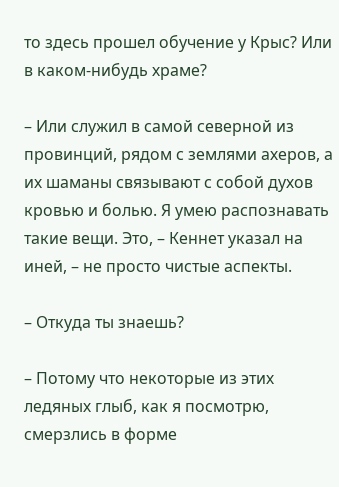то здесь прошел обучение у Крыс? Или в каком-нибудь храме?

– Или служил в самой северной из провинций, рядом с землями ахеров, а их шаманы связывают с собой духов кровью и болью. Я умею распознавать такие вещи. Это, – Кеннет указал на иней, – не просто чистые аспекты.

– Откуда ты знаешь?

– Потому что некоторые из этих ледяных глыб, как я посмотрю, смерзлись в форме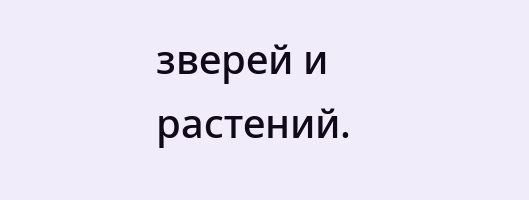зверей и растений.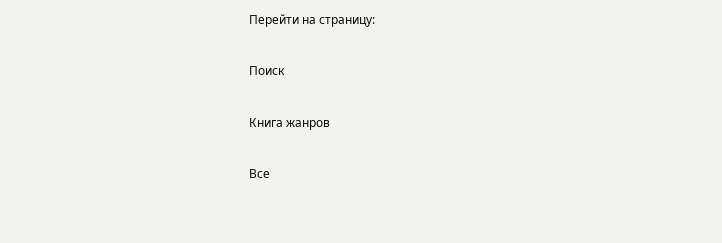Перейти на страницу:

Поиск

Книга жанров

Все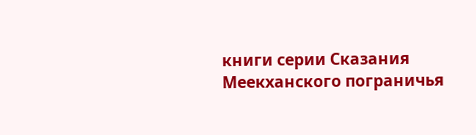книги серии Сказания Меекханского пограничья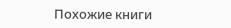Похожие книги